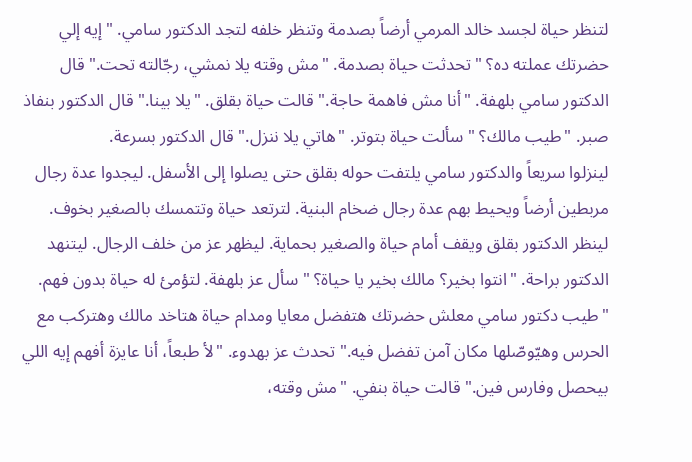لتنظر حياة لجسد خالد المرمي أرضاً بصدمة وتنظر خلفه لتجد الدكتور سامي. "إيه إلي حضرتك عملته ده؟ " تحدثت حياة بصدمة. "مش وقته يلا نمشي، رجّالته تحت." قال الدكتور سامي بلهفة. "أنا مش فاهمة حاجة." قالت حياة بقلق. "يلا بينا." قال الدكتور بنفاذ صبر. "طيب مالك؟ " سألت حياة بتوتر. "هاتي يلا ننزل." قال الدكتور بسرعة.
لينزلوا سريعاً والدكتور سامي يلتفت حوله بقلق حتى يصلوا إلى الأسفل. ليجدوا عدة رجال مربطين أرضاً ويحيط بهم عدة رجال ضخام البنية. لترتعد حياة وتتمسك بالصغير بخوف. لينظر الدكتور بقلق ويقف أمام حياة والصغير بحماية. ليظهر عز من خلف الرجال. ليتنهد الدكتور براحة. "انتوا بخير؟ مالك بخير يا حياة؟ " سأل عز بلهفة. لتؤمئ له حياة بدون فهم.
"طيب دكتور سامي معلش حضرتك هتفضل معايا ومدام حياة هتاخد مالك وهتركب مع الحرس وهيّوصّلها مكان آمن تفضل فيه." تحدث عز بهدوء. "لأ طبعاً، أنا عايزة أفهم إيه اللي بيحصل وفارس فين." قالت حياة بنفي. "مش وقته،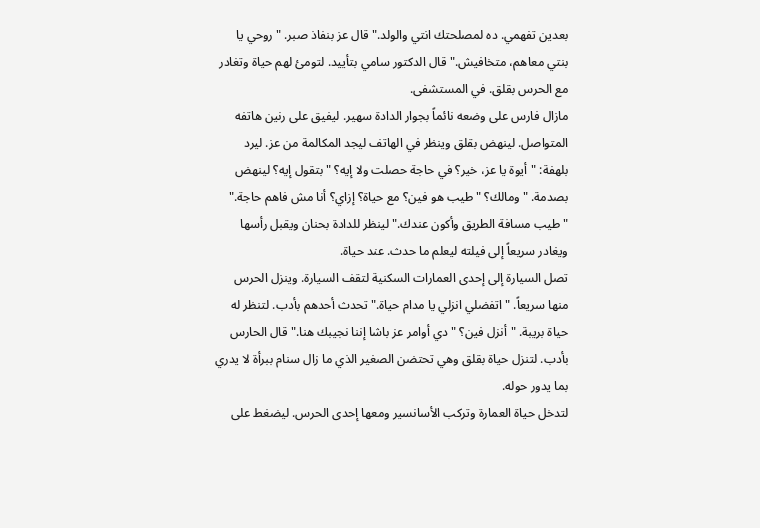بعدين تفهمي. ده لمصلحتك انتي والولد." قال عز بنفاذ صبر. "روحي يا بنتي معاهم، متخافيش." قال الدكتور سامي بتأييد. لتومئ لهم حياة وتغادر مع الحرس بقلق. في المستشفى.
مازال فارس على وضعه نائماً بجوار الدادة سهير. ليفيق على رنين هاتفه المتواصل. لينهض بقلق وينظر في الهاتف ليجد المكالمة من عز. ليرد بلهفة: "أيوة يا عز، خير؟ في حاجة حصلت ولا إيه؟ "بتقول إيه؟ لينهض بصدمة. "ومالك؟ "طيب هو فين؟ مع حياة؟ إزاي؟ أنا مش فاهم حاجة." "طيب مسافة الطريق وأكون عندك." لينظر للدادة بحنان ويقبل رأسها ويغادر سريعاً إلى فيلته ليعلم ما حدث. عند حياة.
تصل السيارة إلى إحدى العمارات السكنية لتقف السيارة. وينزل الحرس منها سريعاً. "اتفضلي انزلي يا مدام حياة." تحدث أحدهم بأدب. لتنظر له حياة بريبة. "أنزل فين؟ "دي أوامر عز باشا إننا نجيبك هنا." قال الحارس بأدب. لتنزل حياة بقلق وهي تحتضن الصغير الذي ما زال سنام ببرأة لا يدري بما يدور حوله.
لتدخل حياة العمارة وتركب الأسانسير ومعها إحدى الحرس. ليضغط على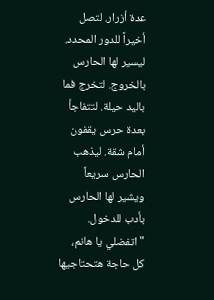عدة أزرار. لتصل أخيراً للدور المحدد. ليسير لها الحارس بالخروج. لتخرج فما باليد حيلة. لتتفاجأ بعدة حرس يقفون أمام شقة. ليذهب الحارس سريعاً ويشير لها الحارس بأدب للدخول. "اتفضلي يا هانم، كل حاجة هتحتاجيها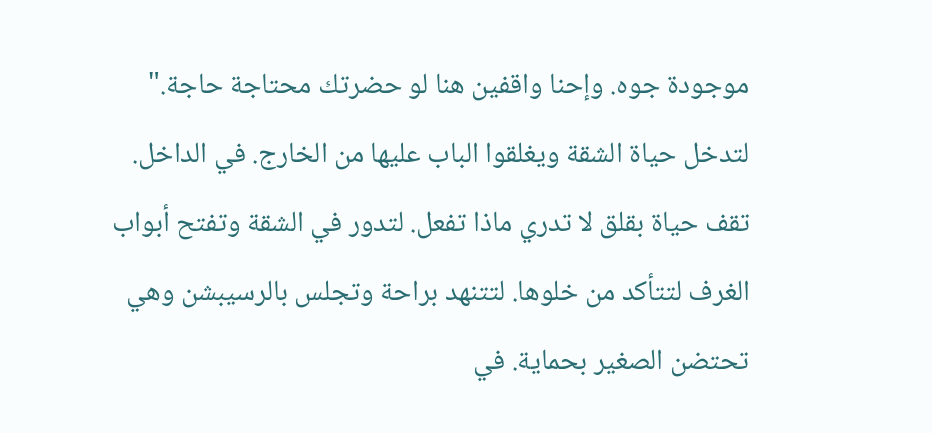موجودة جوه. وإحنا واقفين هنا لو حضرتك محتاجة حاجة." لتدخل حياة الشقة ويغلقوا الباب عليها من الخارج. في الداخل.
تقف حياة بقلق لا تدري ماذا تفعل. لتدور في الشقة وتفتح أبواب الغرف لتتأكد من خلوها. لتتنهد براحة وتجلس بالرسيبشن وهي تحتضن الصغير بحماية. في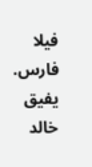فيلا فارس. يفيق خالد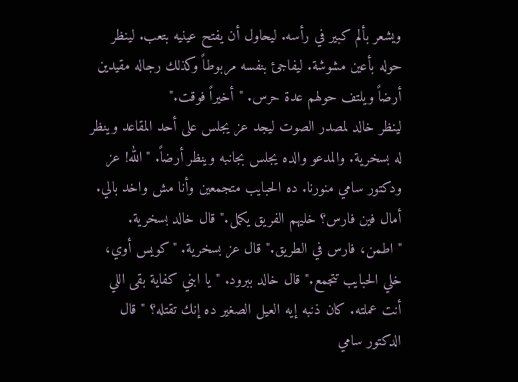ويشعر بألم كبير في رأسه. ليحاول أن يفتح عينيه بتعب. لينظر حوله بأعين مشوشة. ليفاجئ بنفسه مربوطاً وكذلك رجاله مقيدين أرضاً ويلتف حولهم عدة حرس. "أخيراً فوقت."
لينظر خالد لمصدر الصوت ليجد عز يجلس على أحد المقاعد وينظر له بسخرية. والمدعو والده يجلس بجانبه وينظر أرضاً. "الله! عز ودكتور سامي منورنا. ده الحبايب متجمعين وأنا مش واخد بالي. أمال فين فارس؟ خليهم الفريق يكمل." قال خالد بسخرية. "اطمن، فارس في الطريق." قال عز بسخرية. "كويس أوي، خلي الحبايب تتجمع." قال خالد ببرود. "يا ابني كفاية بقى اللي أنت عملته. كان ذنبه إيه العيل الصغير ده إنك تقتله؟ " قال الدكتور سامي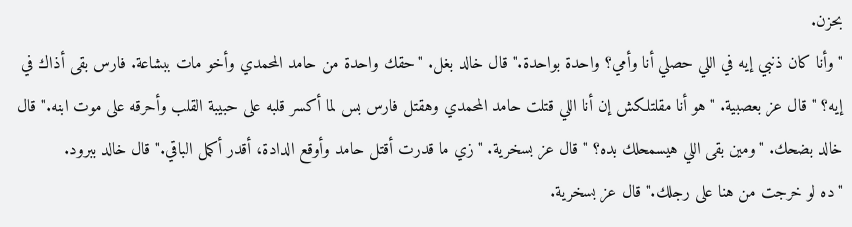بحزن.
"وأنا كان ذنبي إيه في اللي حصلي أنا وأمي؟ واحدة بواحدة." قال خالد بغل. "حقك واحدة من حامد المحمدي وأخو مات ببشاعة. فارس بقى أذاك في إيه؟ " قال عز بعصبية. "هو أنا مقلتلكش إن أنا اللي قتلت حامد المحمدي وهقتل فارس بس لما أكسر قلبه على حبيبة القلب وأحرقه على موت ابنه." قال خالد بضحك. "ومين بقى اللي هيسمحلك بده؟ " قال عز بسخرية. "زي ما قدرت أقتل حامد وأوقع الدادة، أقدر أكمل الباقي." قال خالد ببرود.
"ده لو خرجت من هنا على رجلك." قال عز بسخرية.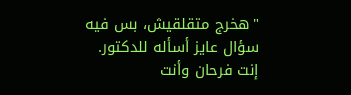"هخرج متقلقيش، بس فيه سؤال عايز أسأله للدكتور. إنت فرحان وأنت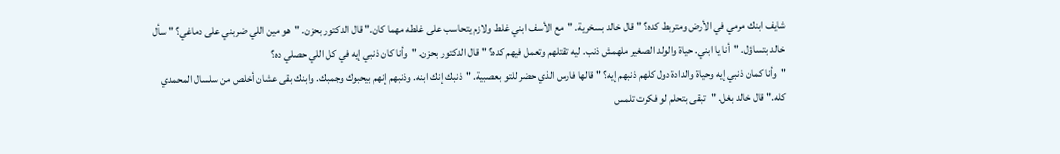شايف ابنك مرمي في الأرض ومتربط كده؟ " قال خالد بسخرية. "مع الأسف ابني غلط ولازم يتحاسب على غلطه مهما كان." قال الدكتور بحزن. "هو مين اللي ضربني على دماغي؟ " سأل خالد بتساؤل. "أنا يا ابني. حياة والولد الصغير ملهمش ذنب. ليه تقتلهم وتعمل فيهم كده؟ " قال الدكتور بحزن. "وأنا كان ذنبي إيه في كل اللي حصلي ده؟
"وأنا كمان ذنبي إيه وحياة والدادة دول كلهم ذنبهم إيه؟ " قالها فارس الذي حضر للتو بعصبية. "ذنبك إنك ابنه. وذنبهم إنهم بيحبوك وجمبك. وابنك بقى عشان أخلص من سلسال المحمدي كله." قال خالد بغل. "تبقى بتحلم لو فكرت تلمس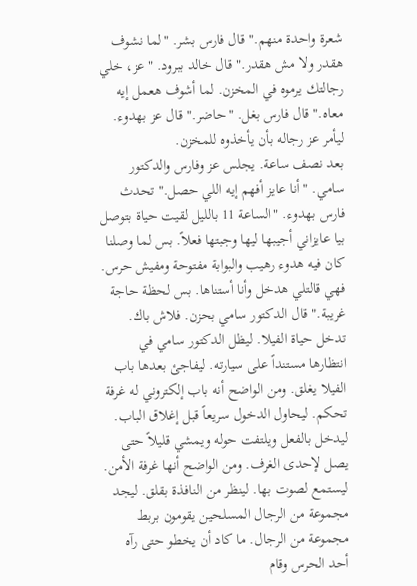شعرة واحدة منهم." قال فارس بشر. "لما نشوف هقدر ولا مش هقدر." قال خالد ببرود. "عز، خلي رجالتك يرموه في المخزن. لما أشوف هعمل إيه معاه." قال فارس بغل. "حاضر." قال عز بهدوء. ليأمر عز رجاله بأن يأخذوه للمخزن.
بعد نصف ساعة. يجلس عز وفارس والدكتور سامي. "أنا عايز أفهم إيه اللي حصل." تحدث فارس بهدوء. "الساعة 11 بالليل لقيت حياة بتوصل بيا عايزاني أجيبها ليها وجبتها فعلاً. بس لما وصلنا كان فيه هدوء رهيب والبوابة مفتوحة ومفيش حرس. فهي قالتلي هدخل وأنا أستناها. بس لحظة حاجة غريبة." قال الدكتور سامي بحزن. فلاش باك.
تدخل حياة الفيلا. ليظل الدكتور سامي في انتظارها مستنداً على سيارته. ليفاجئ بعدها باب الفيلا يغلق. ومن الواضح أنه باب إلكتروني له غرفة تحكم. ليحاول الدخول سريعاً قبل إغلاق الباب. ليدخل بالفعل ويلتفت حوله ويمشي قليلاً حتى يصل لإحدى الغرف. ومن الواضح أنها غرفة الأمن. ليستمع لصوت بها. لينظر من النافذة بقلق. ليجد مجموعة من الرجال المسلحين يقومون بربط مجموعة من الرجال. ما كاد أن يخطو حتى رآه أحد الحرس وقام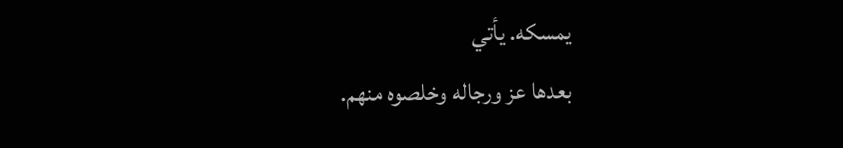يمسكه. يأتي
بعدها عز ورجاله وخلصوه منهم.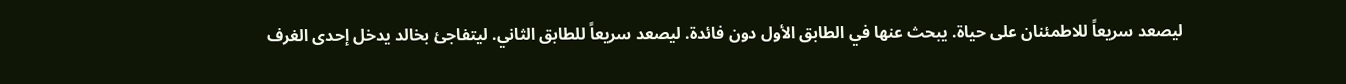ليصعد سريعاً للاطمئنان على حياة. يبحث عنها في الطابق الأول دون فائدة. ليصعد سريعاً للطابق الثاني. ليتفاجئ بخالد يدخل إحدى الغرف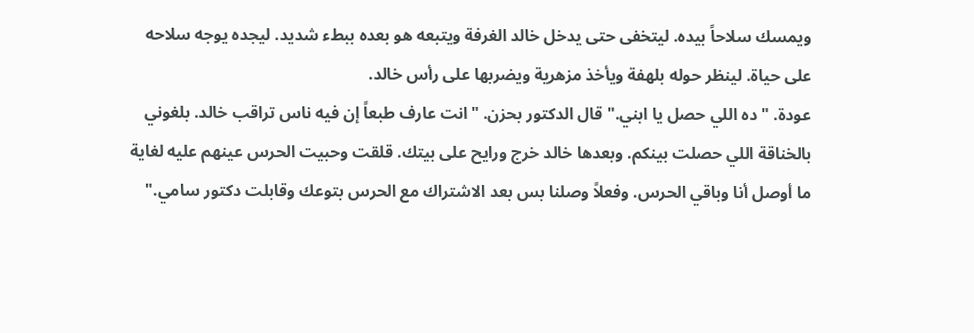ويمسك سلاحاً بيده. ليتخفى حتى يدخل خالد الغرفة ويتبعه هو بعده ببطء شديد. ليجده يوجه سلاحه على حياة. لينظر حوله بلهفة ويأخذ مزهرية ويضربها على رأس خالد.
عودة. "ده اللي حصل يا ابني." قال الدكتور بحزن. "انت عارف طبعاً إن فيه ناس تراقب خالد. بلغوني بالخناقة اللي حصلت بينكم. وبعدها خالد خرج ورايح على بيتك. قلقت وحبيت الحرس عينهم عليه لغاية ما أوصل أنا وباقي الحرس. وفعلاً وصلنا بس بعد الاشتراك مع الحرس بتوعك وقابلت دكتور سامي."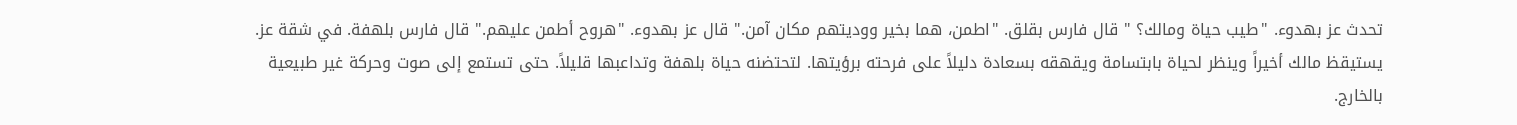تحدث عز بهدوء. "طيب حياة ومالك؟ " قال فارس بقلق. "اطمن، هما بخير ووديتهم مكان آمن." قال عز بهدوء. "هروح أطمن عليهم." قال فارس بلهفة. في شقة عز.
يستيقظ مالك أخيراً وينظر لحياة بابتسامة ويقهقه بسعادة دليلاً على فرحته برؤيتها. لتحتضنه حياة بلهفة وتداعبها قليلاً. حتى تستمع إلى صوت وحركة غير طبيعية بالخارج.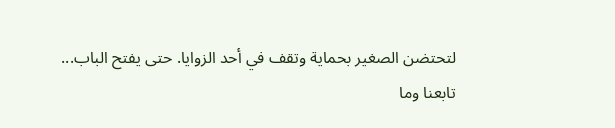لتحتضن الصغير بحماية وتقف في أحد الزوايا. حتى يفتح الباب...
تابعنا وما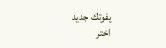يفوتك جديد
اختر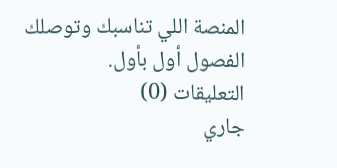المنصة اللي تناسبك وتوصلك الفصول أول بأول.
التعليقات (0)
جاري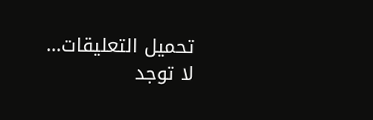تحميل التعليقات...
لا توجد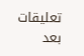تعليقات بعد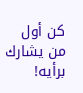كن أول من يشارك برأيه!